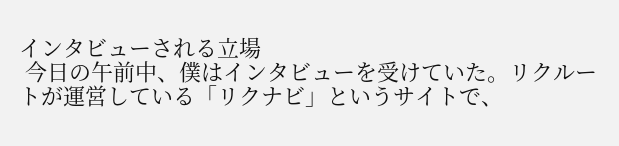インタビューされる立場
 今日の午前中、僕はインタビューを受けていた。リクルートが運営している「リクナビ」というサイトで、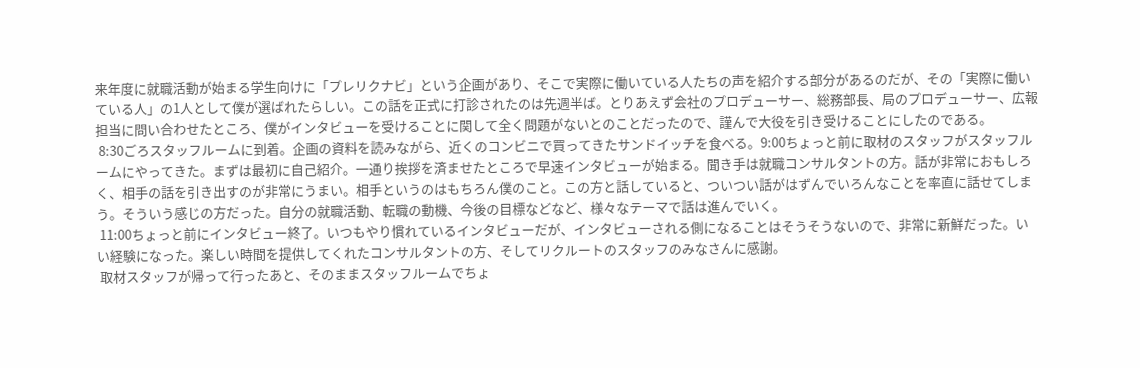来年度に就職活動が始まる学生向けに「プレリクナビ」という企画があり、そこで実際に働いている人たちの声を紹介する部分があるのだが、その「実際に働いている人」の1人として僕が選ばれたらしい。この話を正式に打診されたのは先週半ば。とりあえず会社のプロデューサー、総務部長、局のプロデューサー、広報担当に問い合わせたところ、僕がインタビューを受けることに関して全く問題がないとのことだったので、謹んで大役を引き受けることにしたのである。
 8:30ごろスタッフルームに到着。企画の資料を読みながら、近くのコンビニで買ってきたサンドイッチを食べる。9:00ちょっと前に取材のスタッフがスタッフルームにやってきた。まずは最初に自己紹介。一通り挨拶を済ませたところで早速インタビューが始まる。聞き手は就職コンサルタントの方。話が非常におもしろく、相手の話を引き出すのが非常にうまい。相手というのはもちろん僕のこと。この方と話していると、ついつい話がはずんでいろんなことを率直に話せてしまう。そういう感じの方だった。自分の就職活動、転職の動機、今後の目標などなど、様々なテーマで話は進んでいく。
 11:00ちょっと前にインタビュー終了。いつもやり慣れているインタビューだが、インタビューされる側になることはそうそうないので、非常に新鮮だった。いい経験になった。楽しい時間を提供してくれたコンサルタントの方、そしてリクルートのスタッフのみなさんに感謝。
 取材スタッフが帰って行ったあと、そのままスタッフルームでちょ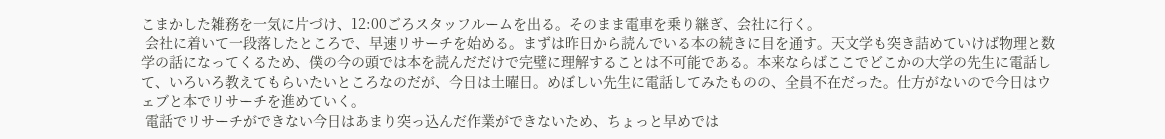こまかした雑務を一気に片づけ、12:00ごろスタッフルームを出る。そのまま電車を乗り継ぎ、会社に行く。
 会社に着いて一段落したところで、早速リサーチを始める。まずは昨日から読んでいる本の続きに目を通す。天文学も突き詰めていけば物理と数学の話になってくるため、僕の今の頭では本を読んだだけで完璧に理解することは不可能である。本来ならばここでどこかの大学の先生に電話して、いろいろ教えてもらいたいところなのだが、今日は土曜日。めぼしい先生に電話してみたものの、全員不在だった。仕方がないので今日はウェブと本でリサーチを進めていく。
 電話でリサーチができない今日はあまり突っ込んだ作業ができないため、ちょっと早めでは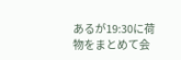あるが19:30に荷物をまとめて会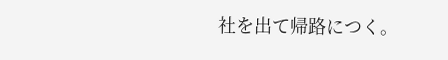社を出て帰路につく。